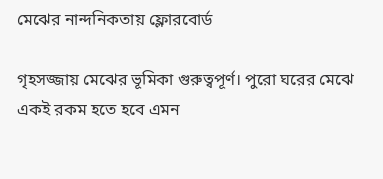মেঝের নান্দনিকতায় ফ্লোরবোর্ড

গৃহসজ্জায় মেঝের ভূমিকা গুরুত্বপূর্ণ। পুরো ঘরের মেঝে একই রকম হতে হবে এমন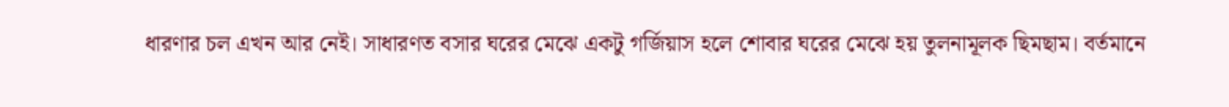ধারণার চল এখন আর নেই। সাধারণত বসার ঘরের মেঝে একটু গর্জিয়াস হলে শোবার ঘরের মেঝে হয় তুলনামূলক ছিমছাম। বর্তমানে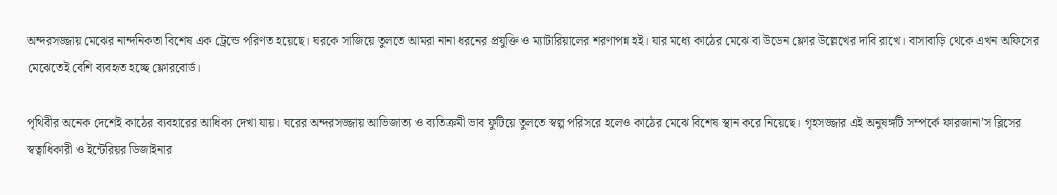অন্দরসজ্জায় মেঝের নান্দনিকতা বিশেষ এক ট্রেন্ডে পরিণত হয়েছে। ঘরকে সাজিয়ে তুলতে আমরা নানা ধরনের প্রযুক্তি ও ম্যাটারিয়ালের শরণাপন্ন হই। যার মধ্যে কাঠের মেঝে বা উডেন ফ্লোর উল্লেখের দাবি রাখে। বাসাবাড়ি থেকে এখন অফিসের মেঝেতেই বেশি ব্যবহৃত হচ্ছে ফ্লোরবোর্ড।

পৃথিবীর অনেক দেশেই কাঠের ব্যবহারের আধিক্য দেখা যায়। ঘরের অন্দরসজ্জায় আভিজাত্য ও ব্যতিক্রমী ভাব ফুটিয়ে তুলতে স্বল্প পরিসরে হলেও কাঠের মেঝে বিশেষ স্থান করে নিয়েছে। গৃহসজ্জার এই অনুষঙ্গটি সম্পর্কে ফারজানা’স ব্লিসের স্বত্বাধিকারী ও ইন্টেরিয়র ডিজাইনার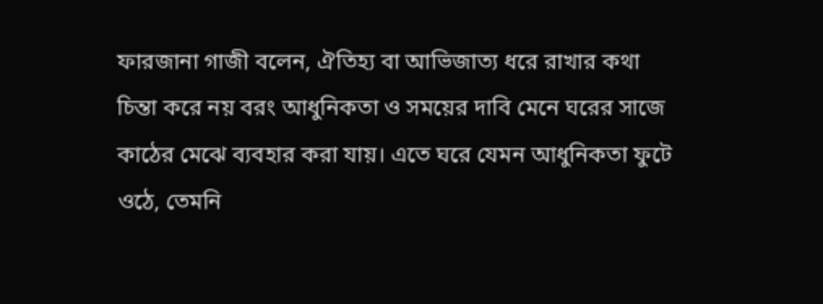ফারজানা গাজী বলেন, ঐতিহ্য বা আভিজাত্য ধরে রাখার কথা চিন্তা করে নয় বরং আধুনিকতা ও সময়ের দাবি মেনে ঘরের সাজে কাঠের মেঝে ব্যবহার করা যায়। এতে ঘরে যেমন আধুনিকতা ফুটে ওঠে, তেমনি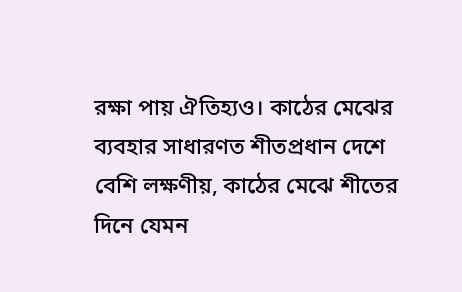রক্ষা পায় ঐতিহ্যও। কাঠের মেঝের ব্যবহার সাধারণত শীতপ্রধান দেশে বেশি লক্ষণীয়, কাঠের মেঝে শীতের দিনে যেমন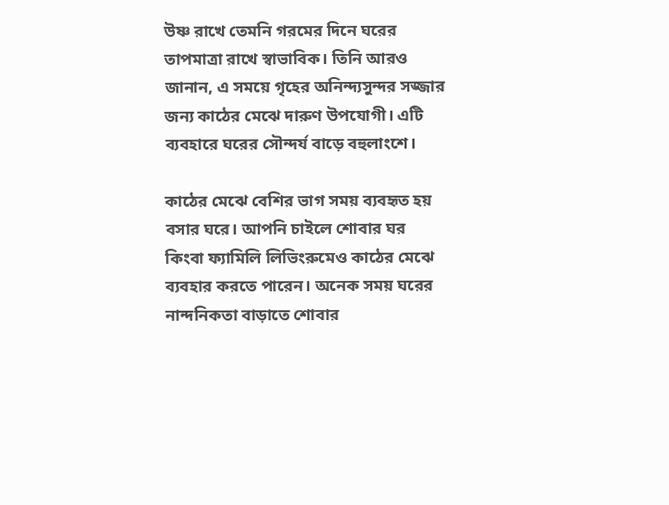উষ্ণ রাখে তেমনি গরমের দিনে ঘরের তাপমাত্রা রাখে স্বাভাবিক। তিনি আরও জানান, এ সময়ে গৃহের অনিন্দ্যসুন্দর সজ্জার জন্য কাঠের মেঝে দারুণ উপযোগী। এটি ব্যবহারে ঘরের সৌন্দর্য বাড়ে বহুলাংশে।

কাঠের মেঝে বেশির ভাগ সময় ব্যবহৃত হয় বসার ঘরে। আপনি চাইলে শোবার ঘর কিংবা ফ্যামিলি লিভিংরুমেও কাঠের মেঝে ব্যবহার করতে পারেন। অনেক সময় ঘরের নান্দনিকতা বাড়াতে শোবার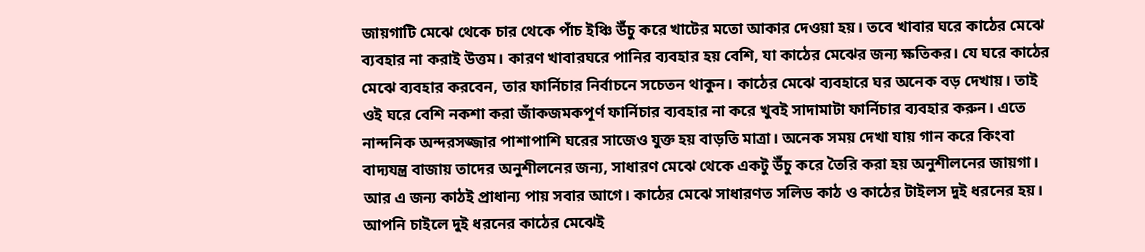জায়গাটি মেঝে থেকে চার থেকে পাঁচ ইঞ্চি উঁচু করে খাটের মতো আকার দেওয়া হয়। তবে খাবার ঘরে কাঠের মেঝে ব্যবহার না করাই উত্তম। কারণ খাবারঘরে পানির ব্যবহার হয় বেশি, যা কাঠের মেঝের জন্য ক্ষতিকর। যে ঘরে কাঠের মেঝে ব্যবহার করবেন, তার ফার্নিচার নির্বাচনে সচেতন থাকুন। কাঠের মেঝে ব্যবহারে ঘর অনেক বড় দেখায়। তাই ওই ঘরে বেশি নকশা করা জাঁকজমকপূর্ণ ফার্নিচার ব্যবহার না করে খুবই সাদামাটা ফার্নিচার ব্যবহার করুন। এতে নান্দনিক অন্দরসজ্জার পাশাপাশি ঘরের সাজেও যুক্ত হয় বাড়তি মাত্রা। অনেক সময় দেখা যায় গান করে কিংবা বাদ্যযন্ত্র বাজায় তাদের অনুশীলনের জন্য, সাধারণ মেঝে থেকে একটু উঁচু করে তৈরি করা হয় অনুশীলনের জায়গা। আর এ জন্য কাঠই প্রাধান্য পায় সবার আগে। কাঠের মেঝে সাধারণত সলিড কাঠ ও কাঠের টাইলস দুই ধরনের হয়। আপনি চাইলে দুই ধরনের কাঠের মেঝেই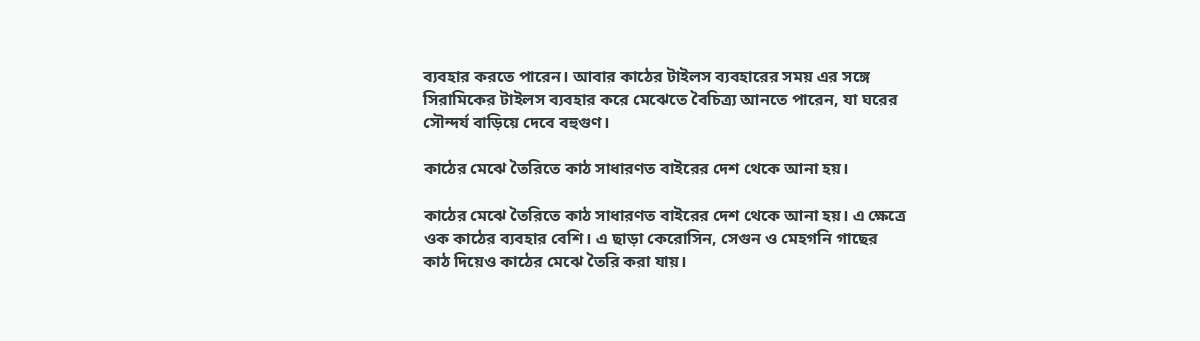ব্যবহার করতে পারেন। আবার কাঠের টাইলস ব্যবহারের সময় এর সঙ্গে সিরামিকের টাইলস ব্যবহার করে মেঝেতে বৈচিত্র্য আনতে পারেন, যা ঘরের সৌন্দর্য বাড়িয়ে দেবে বহুগুণ।

কাঠের মেঝে তৈরিতে কাঠ সাধারণত বাইরের দেশ থেকে আনা হয়।

কাঠের মেঝে তৈরিতে কাঠ সাধারণত বাইরের দেশ থেকে আনা হয়। এ ক্ষেত্রে ওক কাঠের ব্যবহার বেশি। এ ছাড়া কেরোসিন, সেগুন ও মেহগনি গাছের কাঠ দিয়েও কাঠের মেঝে তৈরি করা যায়।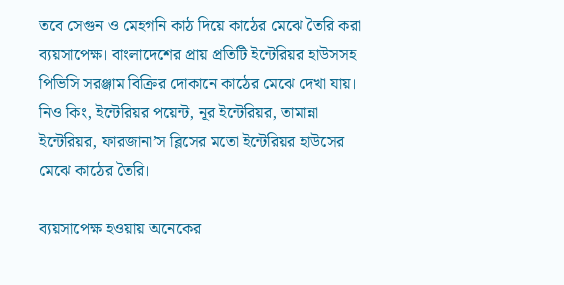তবে সেগুন ও মেহগনি কাঠ দিয়ে কাঠের মেঝে তৈরি করা ব্যয়সাপেক্ষ। বাংলাদেশের প্রায় প্রতিটি ইন্টেরিয়র হাউসসহ পিভিসি সরঞ্জাম বিক্রির দোকানে কাঠের মেঝে দেখা যায়। নিও কিং, ইন্টেরিয়র পয়েন্ট, নূর ইন্টেরিয়র, তামান্না ইন্টেরিয়র, ফারজানা’স ব্লিসের মতো ইন্টেরিয়র হাউসের মেঝে কাঠের তৈরি।

ব্যয়সাপেক্ষ হওয়ায় অনেকের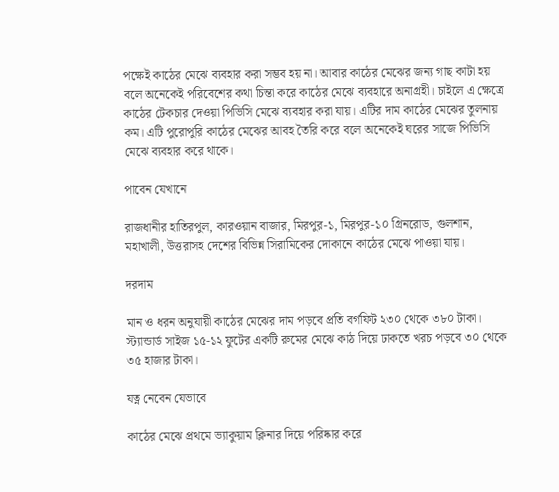পক্ষেই কাঠের মেঝে ব্যবহার করা সম্ভব হয় না। আবার কাঠের মেঝের জন্য গাছ কাটা হয় বলে অনেকেই পরিবেশের কথা চিন্তা করে কাঠের মেঝে ব্যবহারে অনাগ্রহী। চাইলে এ ক্ষেত্রে কাঠের টেকচার দেওয়া পিভিসি মেঝে ব্যবহার করা যায়। এটির দাম কাঠের মেঝের তুলনায় কম। এটি পুরোপুরি কাঠের মেঝের আবহ তৈরি করে বলে অনেকেই ঘরের সাজে পিভিসি মেঝে ব্যবহার করে থাকে।

পাবেন যেখানে

রাজধানীর হাতিরপুল, কারওয়ান বাজার, মিরপুর-১, মিরপুর-১০ গ্রিনরোড, গুলশান, মহাখালী, উত্তরাসহ দেশের বিভিন্ন সিরামিকের দোকানে কাঠের মেঝে পাওয়া যায়।

দরদাম

মান ও ধরন অনুযায়ী কাঠের মেঝের দাম পড়বে প্রতি বর্গফিট ২৩০ থেকে ৩৮০ টাকা। স্ট্যান্ডার্ড সাইজ ১৫-১২ ফুটের একটি রুমের মেঝে কাঠ দিয়ে ঢাকতে খরচ পড়বে ৩০ থেকে ৩৫ হাজার টাকা।

যত্ন নেবেন যেভাবে

কাঠের মেঝে প্রথমে ভ্যাকুয়াম ক্লিনার দিয়ে পরিষ্কার করে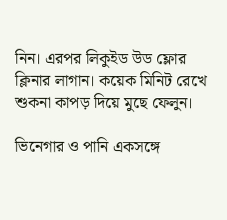নিন। এরপর লিকুইড উড ফ্লোর ক্লিনার লাগান। কয়েক মিনিট রেখে শুকনা কাপড় দিয়ে মুছে ফেলুন।

ভিনেগার ও পানি একসঙ্গে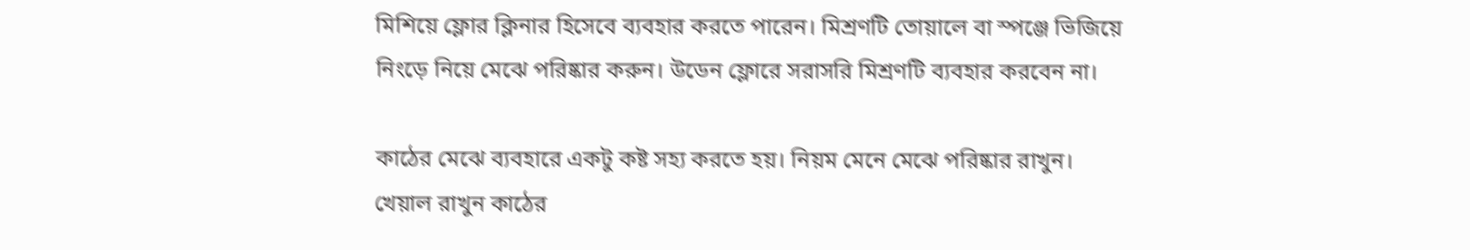মিশিয়ে ফ্লোর ক্লিনার হিসেবে ব্যবহার করতে পারেন। মিশ্রণটি তোয়ালে বা স্পঞ্জে ভিজিয়ে নিংড়ে নিয়ে মেঝে পরিষ্কার করুন। উডেন ফ্লোরে সরাসরি মিশ্রণটি ব্যবহার করবেন না।

কাঠের মেঝে ব্যবহারে একটু কষ্ট সহ্য করতে হয়। নিয়ম মেনে মেঝে পরিষ্কার রাখুন। খেয়াল রাখুন কাঠের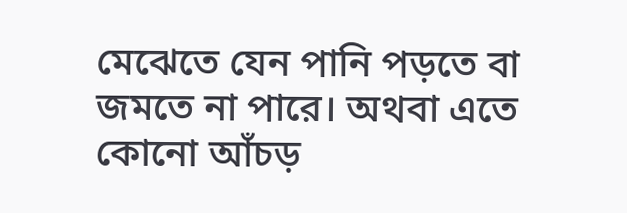মেঝেতে যেন পানি পড়তে বা জমতে না পারে। অথবা এতে কোনো আঁচড়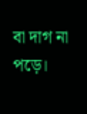বা দাগ না পড়ে।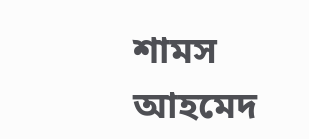শামস আহমেদ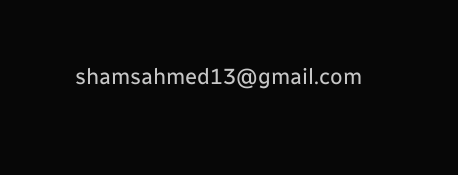shamsahmed13@gmail.com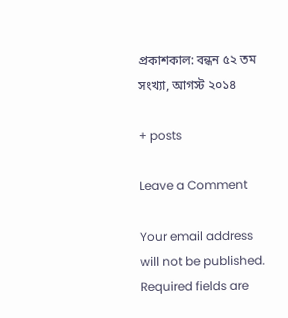প্রকাশকাল: বন্ধন ৫২ তম সংখ্যা, আগস্ট ২০১৪

+ posts

Leave a Comment

Your email address will not be published. Required fields are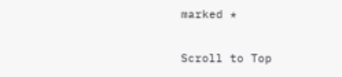marked *

Scroll to Top